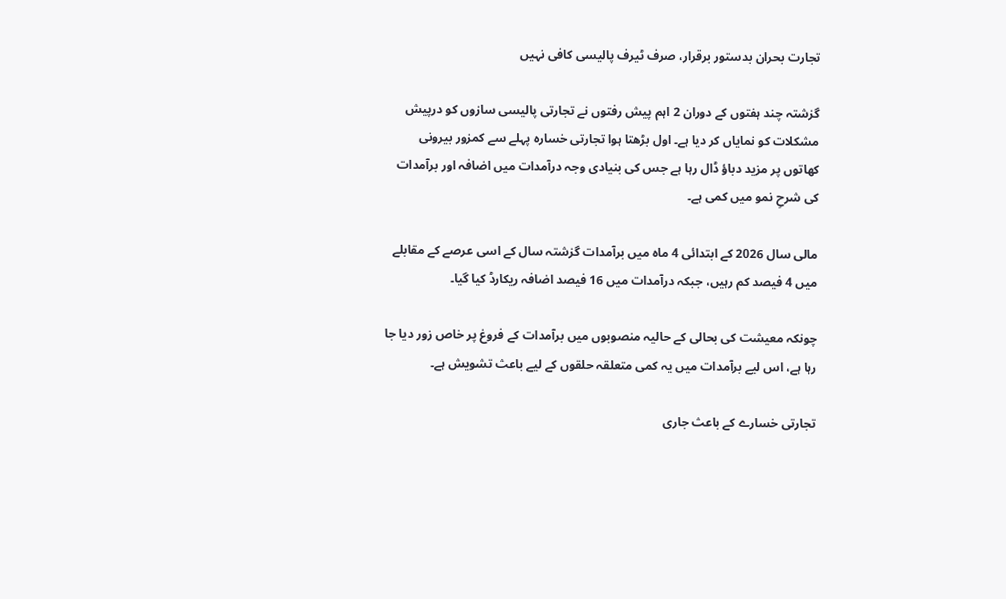تجارت بحران بدستور برقرار، صرف ٹیرف پالیسی کافی نہیں

گزشتہ چند ہفتوں کے دوران 2 اہم پیش رفتوں نے تجارتی پالیسی سازوں کو درپیش مشکلات کو نمایاں کر دیا ہے۔ اول بڑھتا ہوا تجارتی خسارہ پہلے سے کمزور بیرونی کھاتوں پر مزید دباؤ ڈال رہا ہے جس کی بنیادی وجہ درآمدات میں اضافہ اور برآمدات کی شرحِ نمو میں کمی ہے۔

مالی سال 2026 کے ابتدائی 4 ماہ میں برآمدات گزشتہ سال کے اسی عرصے کے مقابلے میں 4 فیصد کم رہیں، جبکہ درآمدات میں 16 فیصد اضافہ ریکارڈ کیا گیا۔

چونکہ معیشت کی بحالی کے حالیہ منصوبوں میں برآمدات کے فروغ پر خاص زور دیا جا رہا ہے، اس لیے برآمدات میں یہ کمی متعلقہ حلقوں کے لیے باعث تشویش ہے۔

تجارتی خسارے کے باعث جاری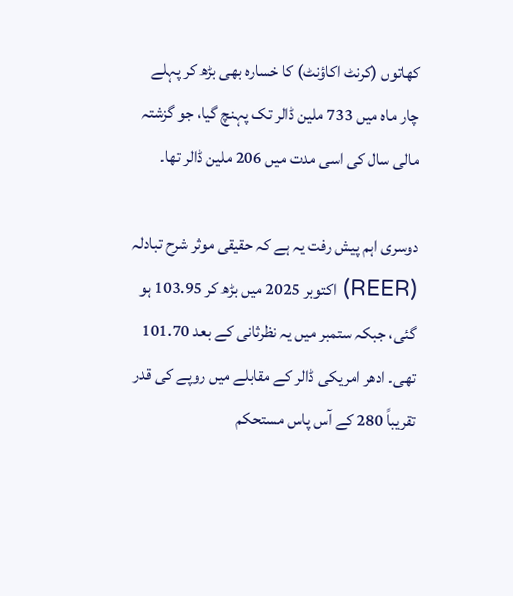کھاتوں (کرنٹ اکاؤنٹ) کا خسارہ بھی بڑھ کر پہلے چار ماہ میں 733 ملین ڈالر تک پہنچ گیا، جو گزشتہ مالی سال کی اسی مدت میں 206 ملین ڈالر تھا۔

دوسری اہم پیش رفت یہ ہے کہ حقیقی موثر شرح تبادلہ (REER) اکتوبر 2025 میں بڑھ کر 103.95 ہو گئی، جبکہ ستمبر میں یہ نظرثانی کے بعد 101.70 تھی۔ ادھر امریکی ڈالر کے مقابلے میں روپے کی قدر تقریباً 280 کے آس پاس مستحکم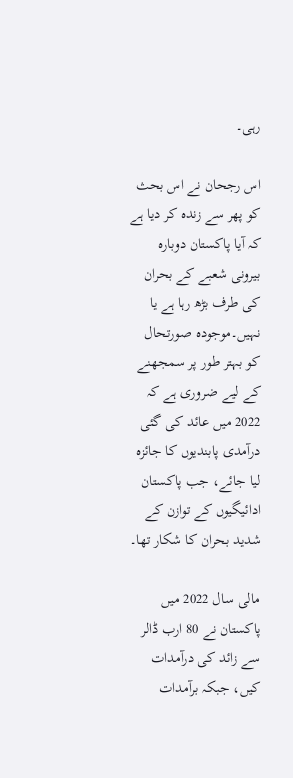رہی۔

اس رجحان نے اس بحث کو پھر سے زندہ کر دیا ہے کہ آیا پاکستان دوبارہ بیرونی شعبے کے بحران کی طرف بڑھ رہا ہے یا نہیں۔موجودہ صورتحال کو بہتر طور پر سمجھنے کے لیے ضروری ہے کہ 2022 میں عائد کی گئی درآمدی پابندیوں کا جائزہ لیا جائے، جب پاکستان ادائیگیوں کے توازن کے شدید بحران کا شکار تھا۔

مالی سال 2022 میں پاکستان نے 80 ارب ڈالر سے زائد کی درآمدات کیں، جبکہ برآمدات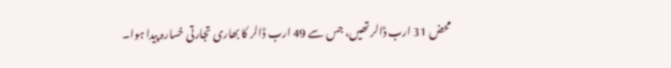محض 31 ارب ڈالر تھیں، جس سے 49 ارب ڈالر کا بھاری تجارتی خسارہ پیدا ہوا۔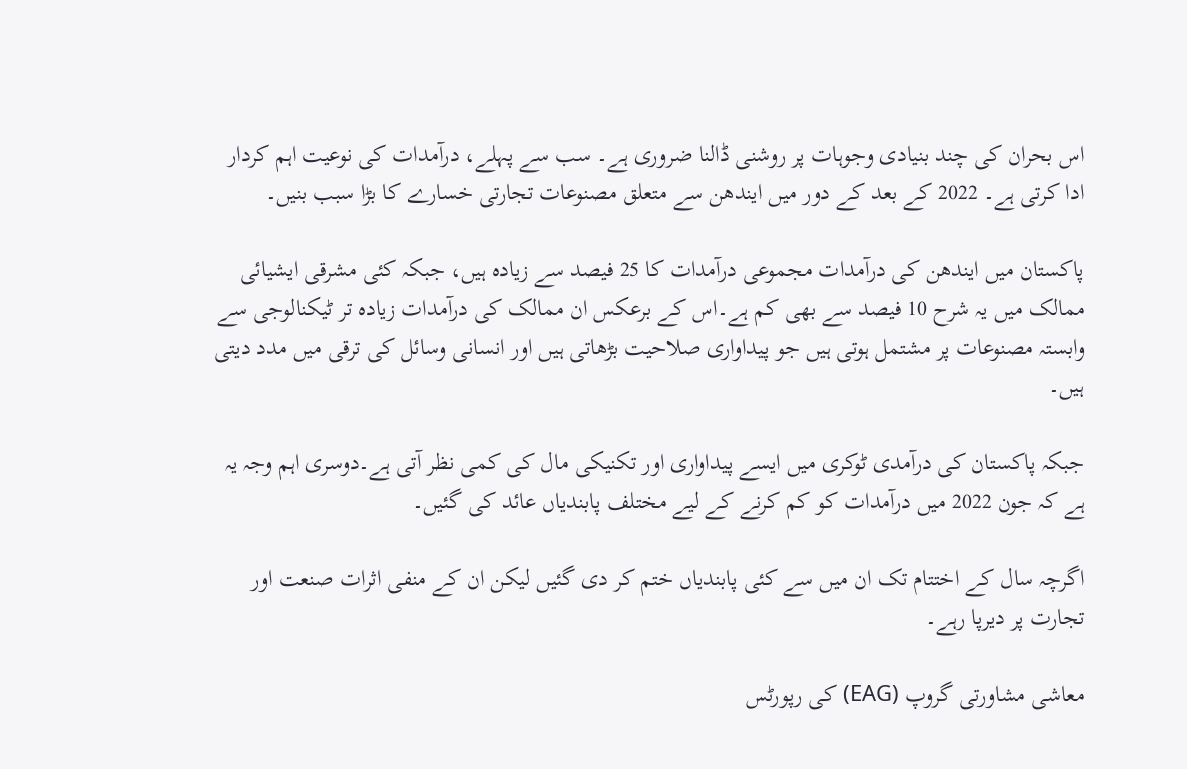اس بحران کی چند بنیادی وجوہات پر روشنی ڈالنا ضروری ہے۔ سب سے پہلے، درآمدات کی نوعیت اہم کردار ادا کرتی ہے۔ 2022 کے بعد کے دور میں ایندھن سے متعلق مصنوعات تجارتی خسارے کا بڑا سبب بنیں۔

پاکستان میں ایندھن کی درآمدات مجموعی درآمدات کا 25 فیصد سے زیادہ ہیں، جبکہ کئی مشرقی ایشیائی ممالک میں یہ شرح 10 فیصد سے بھی کم ہے۔اس کے برعکس ان ممالک کی درآمدات زیادہ تر ٹیکنالوجی سے وابستہ مصنوعات پر مشتمل ہوتی ہیں جو پیداواری صلاحیت بڑھاتی ہیں اور انسانی وسائل کی ترقی میں مدد دیتی ہیں۔

جبکہ پاکستان کی درآمدی ٹوکری میں ایسے پیداواری اور تکنیکی مال کی کمی نظر آتی ہے۔دوسری اہم وجہ یہ ہے کہ جون 2022 میں درآمدات کو کم کرنے کے لیے مختلف پابندیاں عائد کی گئیں۔

اگرچہ سال کے اختتام تک ان میں سے کئی پابندیاں ختم کر دی گئیں لیکن ان کے منفی اثرات صنعت اور تجارت پر دیرپا رہے۔

معاشی مشاورتی گروپ (EAG) کی رپورٹس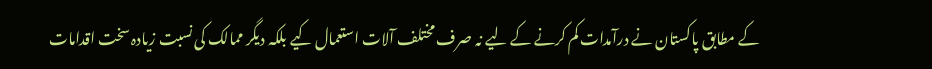کے مطابق پاکستان نے درآمدات کم کرنے کے لیے نہ صرف مختلف آلات استعمال کیے بلکہ دیگر ممالک کی نسبت زیادہ سخت اقدامات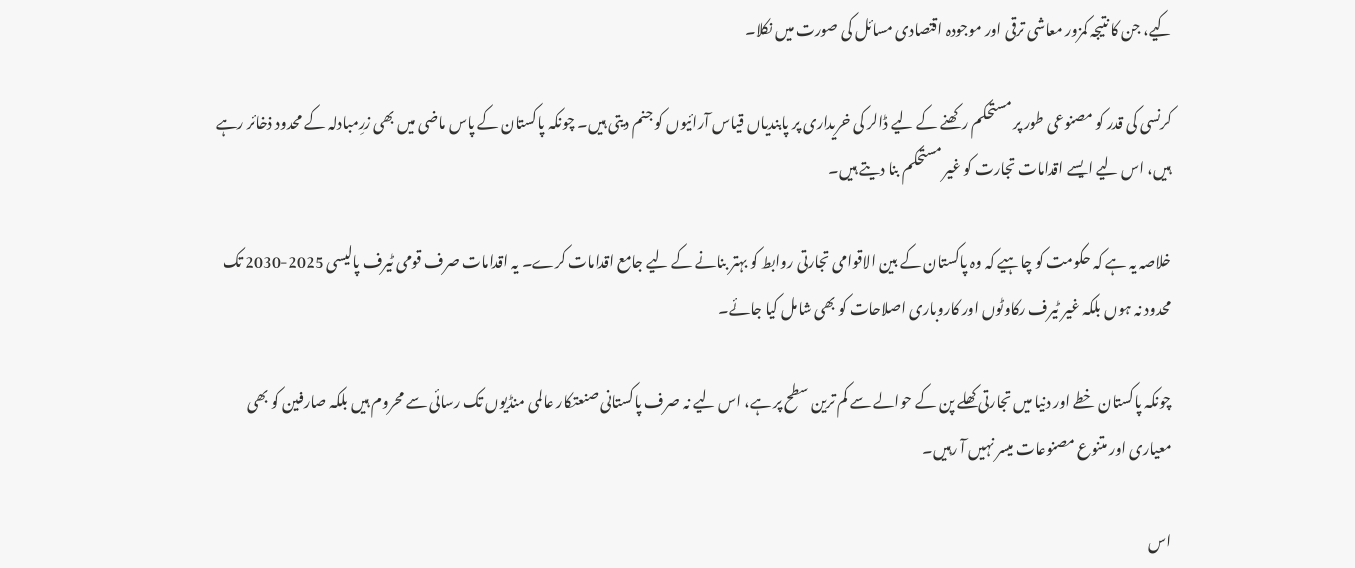کیے، جن کا نتیجہ کمزور معاشی ترقی اور موجودہ اقتصادی مسائل کی صورت میں نکلا۔

کرنسی کی قدر کو مصنوعی طور پر مستحکم رکھنے کے لیے ڈالر کی خریداری پر پابندیاں قیاس آرائیوں کو جنم دیتی ہیں۔ چونکہ پاکستان کے پاس ماضی میں بھی زرِمبادلہ کے محدود ذخائر رہے ہیں، اس لیے ایسے اقدامات تجارت کو غیر مستحکم بنا دیتے ہیں۔

خلاصہ یہ ہے کہ حکومت کو چاہیے کہ وہ پاکستان کے بین الاقوامی تجارتی روابط کو بہتر بنانے کے لیے جامع اقدامات کرے۔ یہ اقدامات صرف قومی ٹیرف پالیسی 2025-2030 تک محدود نہ ہوں بلکہ غیر ٹیرف رکاوٹوں اور کاروباری اصلاحات کو بھی شامل کیا جائے۔

چونکہ پاکستان خطے اور دنیا میں تجارتی کھلے پن کے حوالے سے کم ترین سطح پر ہے، اس لیے نہ صرف پاکستانی صنعتکار عالمی منڈیوں تک رسائی سے محروم ہیں بلکہ صارفین کو بھی معیاری اور متنوع مصنوعات میسر نہیں آ رہیں۔

اس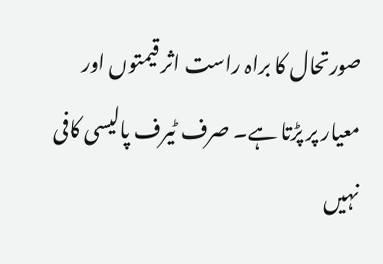صورتحال کا براہ راست اثر قیمتوں اور معیار پر پڑتا ہے۔ صرف ٹیرف پالیسی کافی نہیں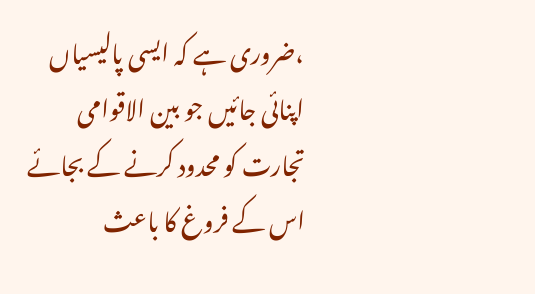،ضروری ہے کہ ایسی پالیسیاں اپنائی جائیں جو بین الاقوامی تجارت کو محدود کرنے کے بجائے اس کے فروغ کا باعث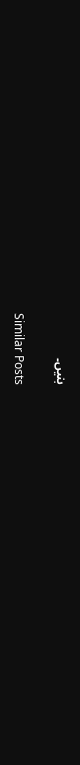بنیں۔

Similar Posts